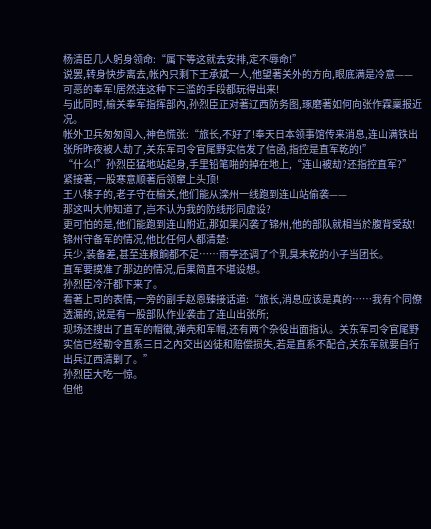杨清臣几人躬身领命:“属下等这就去安排,定不辱命!”
说罢,转身快步离去,帐內只剩下王承斌一人,他望著关外的方向,眼底满是冷意——
可恶的奉军!居然连这种下三滥的手段都玩得出来!
与此同时,榆关奉军指挥部內,孙烈臣正对著辽西防务图,琢磨著如何向张作霖稟报近况。
帐外卫兵匆匆闯入,神色慌张:“旅长,不好了!奉天日本领事馆传来消息,连山满铁出张所昨夜被人劫了,关东军司令官尾野实信发了信函,指控是直军乾的!”
“什么!”孙烈臣猛地站起身,手里铅笔啪的掉在地上,“连山被劫?还指控直军?”
紧接著,一股寒意顺著后领窜上头顶!
王八犊子的,老子守在榆关,他们能从滦州一线跑到连山站偷袭——
那这叫大帅知道了,岂不认为我的防线形同虚设?
更可怕的是,他们能跑到连山附近,那如果闪袭了锦州,他的部队就相当於腹背受敌!
锦州守备军的情况,他比任何人都清楚:
兵少,装备差,甚至连粮餉都不足……雨亭还调了个乳臭未乾的小子当团长。
直军要摸准了那边的情况,后果简直不堪设想。
孙烈臣冷汗都下来了。
看著上司的表情,一旁的副手赵恩臻接话道:“旅长,消息应该是真的……我有个同僚透漏的,说是有一股部队作业袭击了连山出张所;
现场还搜出了直军的帽徽,弹壳和军帽,还有两个杂役出面指认。关东军司令官尾野实信已经勒令直系三日之內交出凶徒和赔偿损失,若是直系不配合,关东军就要自行出兵辽西清剿了。”
孙烈臣大吃一惊。
但他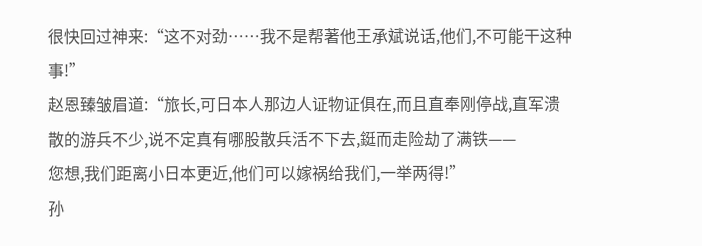很快回过神来:“这不对劲……我不是帮著他王承斌说话,他们,不可能干这种事!”
赵恩臻皱眉道:“旅长,可日本人那边人证物证俱在,而且直奉刚停战,直军溃散的游兵不少,说不定真有哪股散兵活不下去,鋌而走险劫了满铁——
您想,我们距离小日本更近,他们可以嫁祸给我们,一举两得!”
孙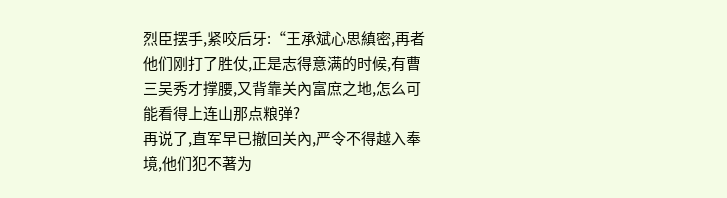烈臣摆手,紧咬后牙:“王承斌心思縝密,再者他们刚打了胜仗,正是志得意满的时候,有曹三吴秀才撑腰,又背靠关內富庶之地,怎么可能看得上连山那点粮弹?
再说了,直军早已撤回关內,严令不得越入奉境,他们犯不著为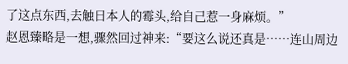了这点东西,去触日本人的霉头,给自己惹一身麻烦。”
赵恩臻略是一想,骤然回过神来:“要这么说还真是……连山周边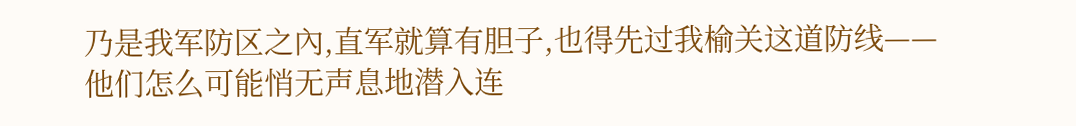乃是我军防区之內,直军就算有胆子,也得先过我榆关这道防线——
他们怎么可能悄无声息地潜入连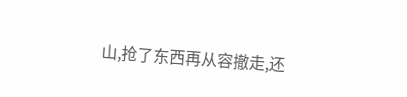山,抢了东西再从容撤走,还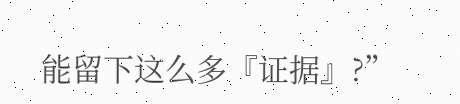能留下这么多『证据』?”